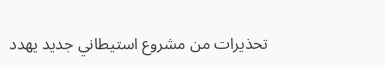تحذيرات من مشروع استيطاني جديد يهدد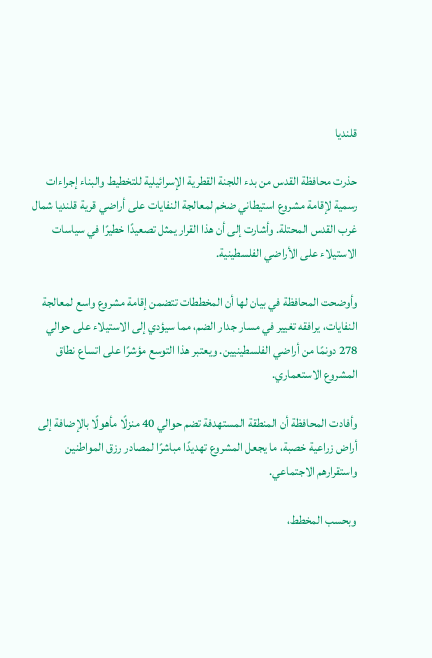قلنديا

حذرت محافظة القدس من بدء اللجنة القطرية الإسرائيلية للتخطيط والبناء إجراءات رسمية لإقامة مشروع استيطاني ضخم لمعالجة النفايات على أراضي قرية قلنديا شمال غرب القدس المحتلة. وأشارت إلى أن هذا القرار يمثل تصعيدًا خطيرًا في سياسات الاستيلاء على الأراضي الفلسطينية.

وأوضحت المحافظة في بيان لها أن المخططات تتضمن إقامة مشروع واسع لمعالجة النفايات، يرافقه تغيير في مسار جدار الضم، مما سيؤدي إلى الاستيلاء على حوالي 278 دونمًا من أراضي الفلسطينيين. ويعتبر هذا التوسع مؤشرًا على اتساع نطاق المشروع الاستعماري.

وأفادت المحافظة أن المنطقة المستهدفة تضم حوالي 40 منزلًا مأهولًا بالإضافة إلى أراض زراعية خصبة، ما يجعل المشروع تهديدًا مباشرًا لمصادر رزق المواطنين واستقرارهم الاجتماعي.

وبحسب المخطط،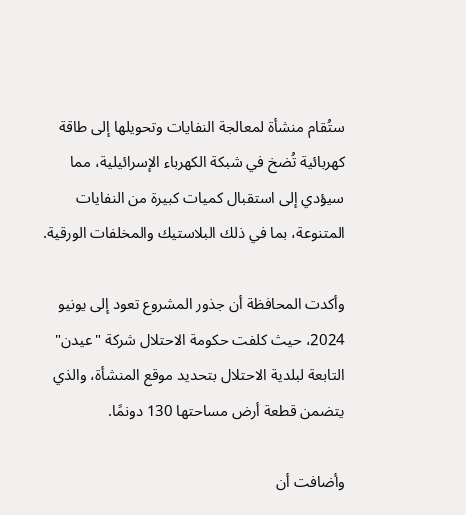ستُقام منشأة لمعالجة النفايات وتحويلها إلى طاقة كهربائية تُضخ في شبكة الكهرباء الإسرائيلية، مما سيؤدي إلى استقبال كميات كبيرة من النفايات المتنوعة، بما في ذلك البلاستيك والمخلفات الورقية.

وأكدت المحافظة أن جذور المشروع تعود إلى يونيو 2024، حيث كلفت حكومة الاحتلال شركة "عيدن" التابعة لبلدية الاحتلال بتحديد موقع المنشأة، والذي يتضمن قطعة أرض مساحتها 130 دونمًا.

وأضافت أن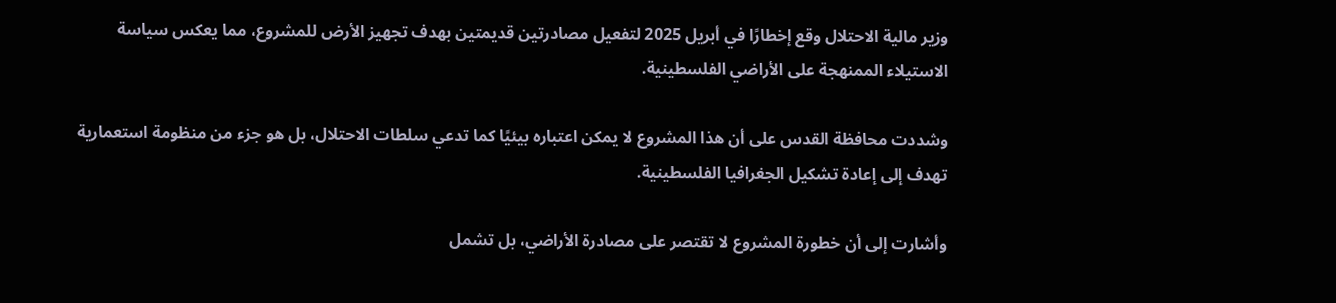وزير مالية الاحتلال وقع إخطارًا في أبريل 2025 لتفعيل مصادرتين قديمتين بهدف تجهيز الأرض للمشروع، مما يعكس سياسة الاستيلاء الممنهجة على الأراضي الفلسطينية.

وشددت محافظة القدس على أن هذا المشروع لا يمكن اعتباره بيئيًا كما تدعي سلطات الاحتلال، بل هو جزء من منظومة استعمارية تهدف إلى إعادة تشكيل الجغرافيا الفلسطينية.

وأشارت إلى أن خطورة المشروع لا تقتصر على مصادرة الأراضي، بل تشمل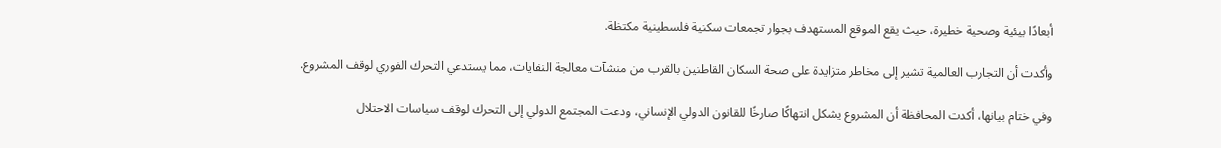أبعادًا بيئية وصحية خطيرة، حيث يقع الموقع المستهدف بجوار تجمعات سكنية فلسطينية مكتظة.

وأكدت أن التجارب العالمية تشير إلى مخاطر متزايدة على صحة السكان القاطنين بالقرب من منشآت معالجة النفايات، مما يستدعي التحرك الفوري لوقف المشروع.

وفي ختام بيانها، أكدت المحافظة أن المشروع يشكل انتهاكًا صارخًا للقانون الدولي الإنساني، ودعت المجتمع الدولي إلى التحرك لوقف سياسات الاحتلال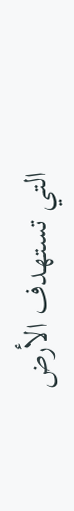التي تستهدف الأرض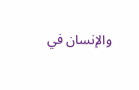والإنسان في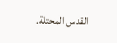القدس المحتلة.